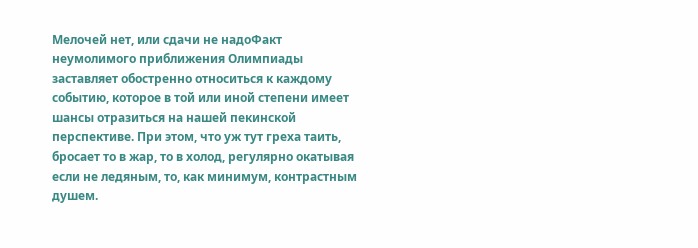Мелочей нет, или сдачи не надоФакт неумолимого приближения Олимпиады заставляет обостренно относиться к каждому событию, которое в той или иной степени имеет шансы отразиться на нашей пекинской перспективе. При этом, что уж тут греха таить, бросает то в жар, то в холод, регулярно окатывая если не ледяным, то, как минимум, контрастным душем.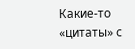Какие-то «цитаты» с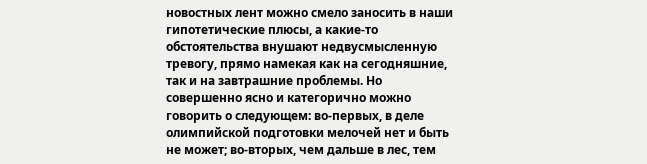новостных лент можно смело заносить в наши гипотетические плюсы, а какие-то обстоятельства внушают недвусмысленную тревогу, прямо намекая как на сегодняшние, так и на завтрашние проблемы. Но совершенно ясно и категорично можно говорить о следующем: во-первых, в деле олимпийской подготовки мелочей нет и быть не может; во-вторых, чем дальше в лес, тем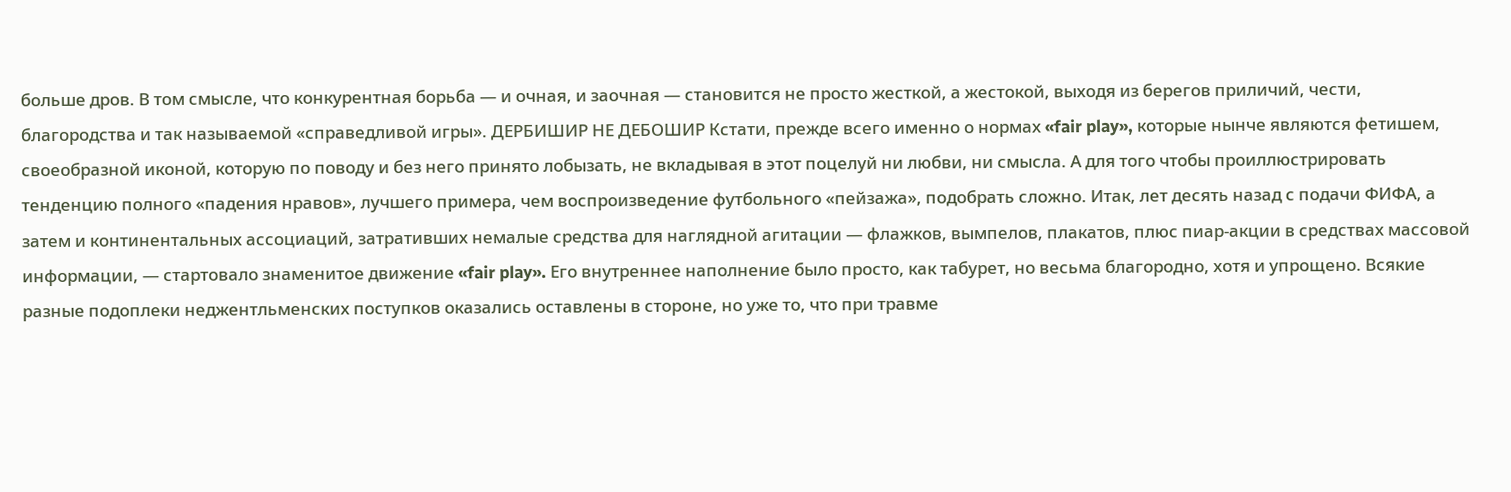больше дров. В том смысле, что конкурентная борьба — и очная, и заочная — становится не просто жесткой, а жестокой, выходя из берегов приличий, чести, благородства и так называемой «справедливой игры». ДЕРБИШИР НЕ ДЕБОШИР Кстати, прежде всего именно о нормах «fair play», которые нынче являются фетишем, своеобразной иконой, которую по поводу и без него принято лобызать, не вкладывая в этот поцелуй ни любви, ни смысла. А для того чтобы проиллюстрировать тенденцию полного «падения нравов», лучшего примера, чем воспроизведение футбольного «пейзажа», подобрать сложно. Итак, лет десять назад с подачи ФИФА, а затем и континентальных ассоциаций, затративших немалые средства для наглядной агитации — флажков, вымпелов, плакатов, плюс пиар-акции в средствах массовой информации, — стартовало знаменитое движение «fair play». Его внутреннее наполнение было просто, как табурет, но весьма благородно, хотя и упрощено. Всякие разные подоплеки неджентльменских поступков оказались оставлены в стороне, но уже то, что при травме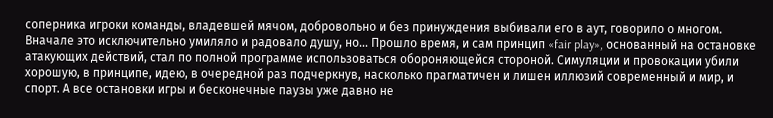соперника игроки команды, владевшей мячом, добровольно и без принуждения выбивали его в аут, говорило о многом. Вначале это исключительно умиляло и радовало душу, но… Прошло время, и сам принцип «fair play», основанный на остановке атакующих действий, стал по полной программе использоваться обороняющейся стороной. Симуляции и провокации убили хорошую, в принципе, идею, в очередной раз подчеркнув, насколько прагматичен и лишен иллюзий современный и мир, и спорт. А все остановки игры и бесконечные паузы уже давно не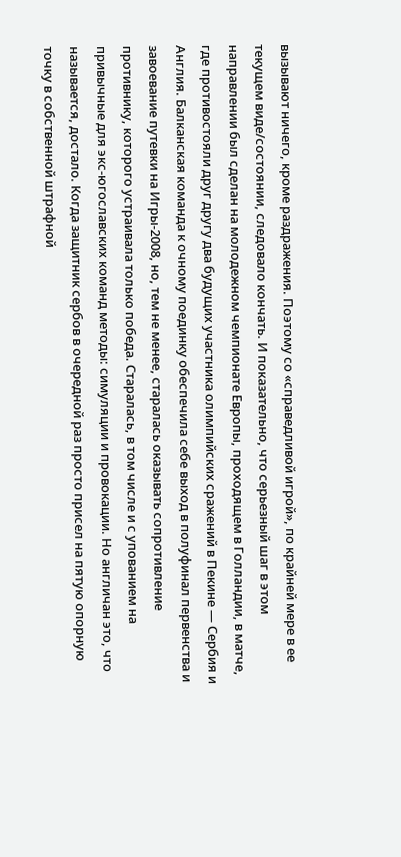вызывают ничего, кроме раздражения. Поэтому со «справедливой игрой», по крайней мере в ее текущем виде/состоянии, следовало кончать. И показательно, что серьезный шаг в этом направлении был сделан на молодежном чемпионате Европы, проходящем в Голландии, в матче, где противостояли друг другу два будущих участника олимпийских сражений в Пекине — Сербия и Англия. Балканская команда к очному поединку обеспечила себе выход в полуфинал первенства и завоевание путевки на Игры-2008, но, тем не менее, старалась оказывать сопротивление противнику, которого устраивала только победа. Старалась, в том числе и с упованием на привычные для экс-югославских команд методы: симуляции и провокации. Но англичан это, что называется, достало. Когда защитник сербов в очередной раз просто присел на пятую опорную точку в собственной штрафной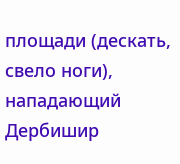площади (дескать, свело ноги), нападающий Дербишир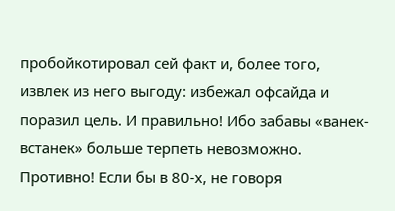пробойкотировал сей факт и, более того, извлек из него выгоду: избежал офсайда и поразил цель. И правильно! Ибо забавы «ванек-встанек» больше терпеть невозможно. Противно! Если бы в 80-х, не говоря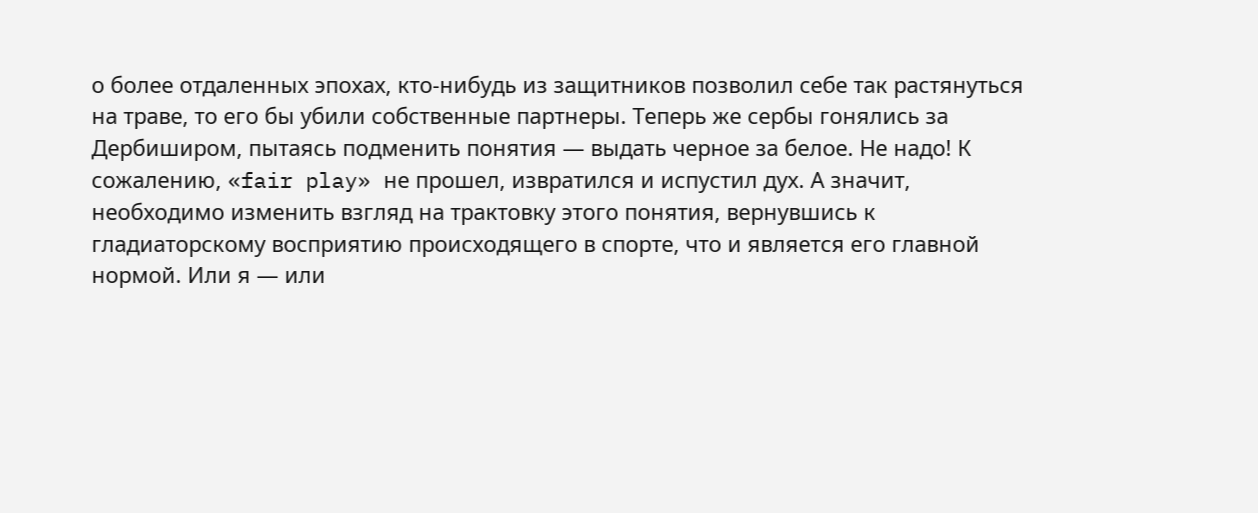о более отдаленных эпохах, кто-нибудь из защитников позволил себе так растянуться на траве, то его бы убили собственные партнеры. Теперь же сербы гонялись за Дербиширом, пытаясь подменить понятия — выдать черное за белое. Не надо! К сожалению, «fair play» не прошел, извратился и испустил дух. А значит, необходимо изменить взгляд на трактовку этого понятия, вернувшись к гладиаторскому восприятию происходящего в спорте, что и является его главной нормой. Или я — или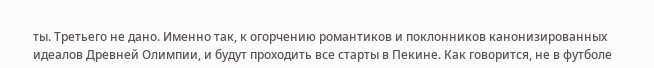ты. Третьего не дано. Именно так, к огорчению романтиков и поклонников канонизированных идеалов Древней Олимпии, и будут проходить все старты в Пекине. Как говорится, не в футболе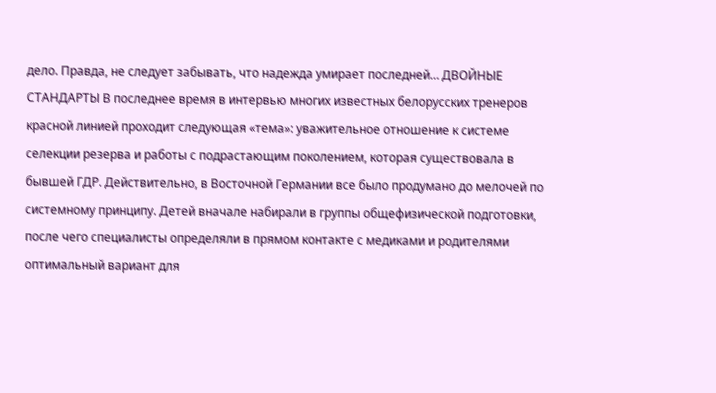дело. Правда, не следует забывать, что надежда умирает последней… ДВОЙНЫЕ СТАНДАРТЫ В последнее время в интервью многих известных белорусских тренеров красной линией проходит следующая «тема»: уважительное отношение к системе селекции резерва и работы с подрастающим поколением, которая существовала в бывшей ГДР. Действительно, в Восточной Германии все было продумано до мелочей по системному принципу. Детей вначале набирали в группы общефизической подготовки, после чего специалисты определяли в прямом контакте с медиками и родителями оптимальный вариант для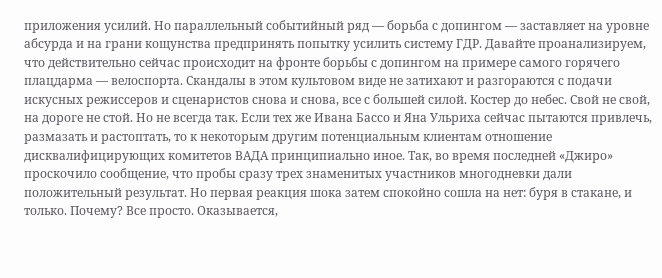приложения усилий. Но параллельный событийный ряд — борьба с допингом — заставляет на уровне абсурда и на грани кощунства предпринять попытку усилить систему ГДР. Давайте проанализируем, что действительно сейчас происходит на фронте борьбы с допингом на примере самого горячего плацдарма — велоспорта. Скандалы в этом культовом виде не затихают и разгораются с подачи искусных режиссеров и сценаристов снова и снова, все с большей силой. Костер до небес. Свой не свой, на дороге не стой. Но не всегда так. Если тех же Ивана Бассо и Яна Ульриха сейчас пытаются привлечь, размазать и растоптать, то к некоторым другим потенциальным клиентам отношение дисквалифицирующих комитетов ВАДА принципиально иное. Так, во время последней «Джиро» проскочило сообщение, что пробы сразу трех знаменитых участников многодневки дали положительный результат. Но первая реакция шока затем спокойно сошла на нет: буря в стакане, и только. Почему? Все просто. Оказывается,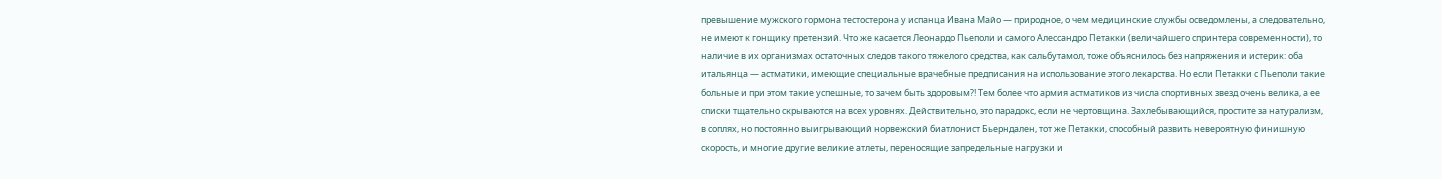превышение мужского гормона тестостерона у испанца Ивана Майо — природное, о чем медицинские службы осведомлены, а следовательно, не имеют к гонщику претензий. Что же касается Леонардо Пьеполи и самого Алессандро Петакки (величайшего спринтера современности), то наличие в их организмах остаточных следов такого тяжелого средства, как сальбутамол, тоже объяснилось без напряжения и истерик: оба итальянца — астматики, имеющие специальные врачебные предписания на использование этого лекарства. Но если Петакки с Пьеполи такие больные и при этом такие успешные, то зачем быть здоровым?! Тем более что армия астматиков из числа спортивных звезд очень велика, а ее списки тщательно скрываются на всех уровнях. Действительно, это парадокс, если не чертовщина. Захлебывающийся, простите за натурализм, в соплях, но постоянно выигрывающий норвежский биатлонист Бьерндален, тот же Петакки, способный развить невероятную финишную скорость, и многие другие великие атлеты, переносящие запредельные нагрузки и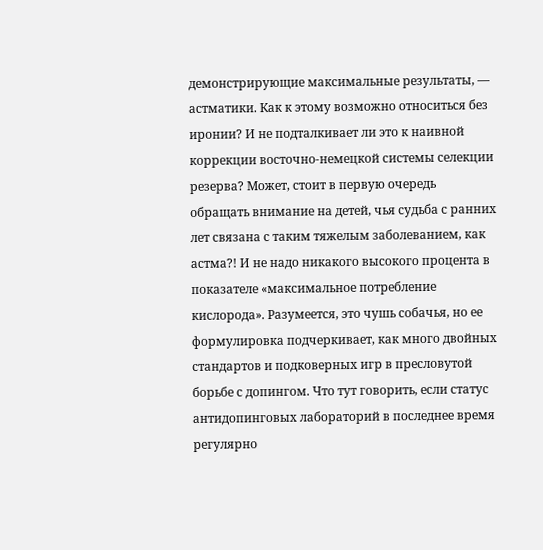демонстрирующие максимальные результаты, — астматики. Как к этому возможно относиться без иронии? И не подталкивает ли это к наивной коррекции восточно-немецкой системы селекции резерва? Может, стоит в первую очередь обращать внимание на детей, чья судьба с ранних лет связана с таким тяжелым заболеванием, как астма?! И не надо никакого высокого процента в показателе «максимальное потребление кислорода». Разумеется, это чушь собачья, но ее формулировка подчеркивает, как много двойных стандартов и подковерных игр в пресловутой борьбе с допингом. Что тут говорить, если статус антидопинговых лабораторий в последнее время регулярно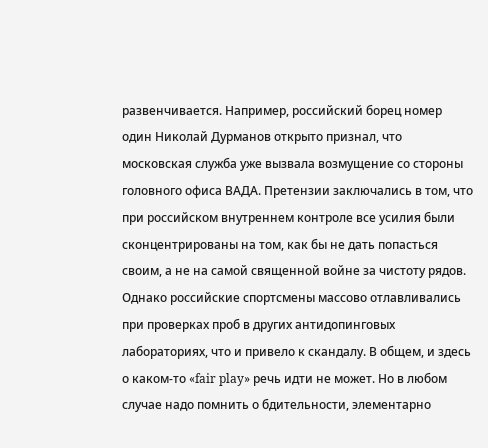развенчивается. Например, российский борец номер один Николай Дурманов открыто признал, что московская служба уже вызвала возмущение со стороны головного офиса ВАДА. Претензии заключались в том, что при российском внутреннем контроле все усилия были сконцентрированы на том, как бы не дать попасться своим, а не на самой священной войне за чистоту рядов. Однако российские спортсмены массово отлавливались при проверках проб в других антидопинговых лабораториях, что и привело к скандалу. В общем, и здесь о каком-то «fair play» речь идти не может. Но в любом случае надо помнить о бдительности, элементарно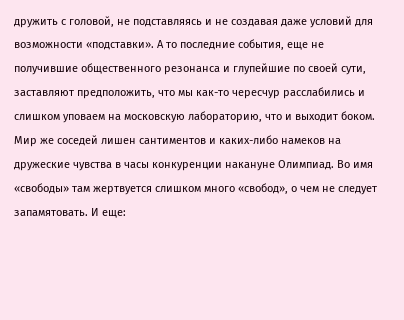дружить с головой, не подставляясь и не создавая даже условий для возможности «подставки». А то последние события, еще не получившие общественного резонанса и глупейшие по своей сути, заставляют предположить, что мы как-то чересчур расслабились и слишком уповаем на московскую лабораторию, что и выходит боком. Мир же соседей лишен сантиментов и каких-либо намеков на дружеские чувства в часы конкуренции накануне Олимпиад. Во имя «свободы» там жертвуется слишком много «свобод», о чем не следует запамятовать. И еще: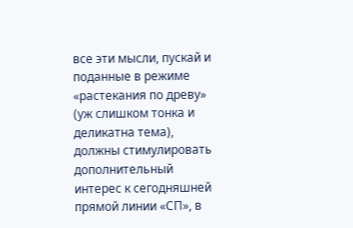все эти мысли, пускай и поданные в режиме «растекания по древу» (уж слишком тонка и деликатна тема), должны стимулировать дополнительный интерес к сегодняшней прямой линии «СП», в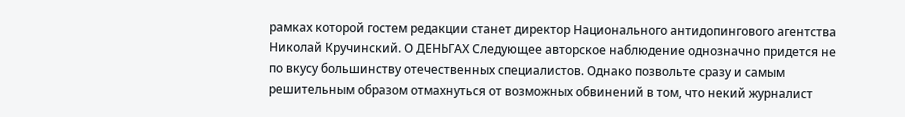рамках которой гостем редакции станет директор Национального антидопингового агентства Николай Кручинский. О ДЕНЬГАХ Следующее авторское наблюдение однозначно придется не по вкусу большинству отечественных специалистов. Однако позвольте сразу и самым решительным образом отмахнуться от возможных обвинений в том, что некий журналист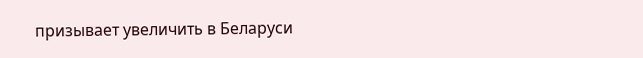призывает увеличить в Беларуси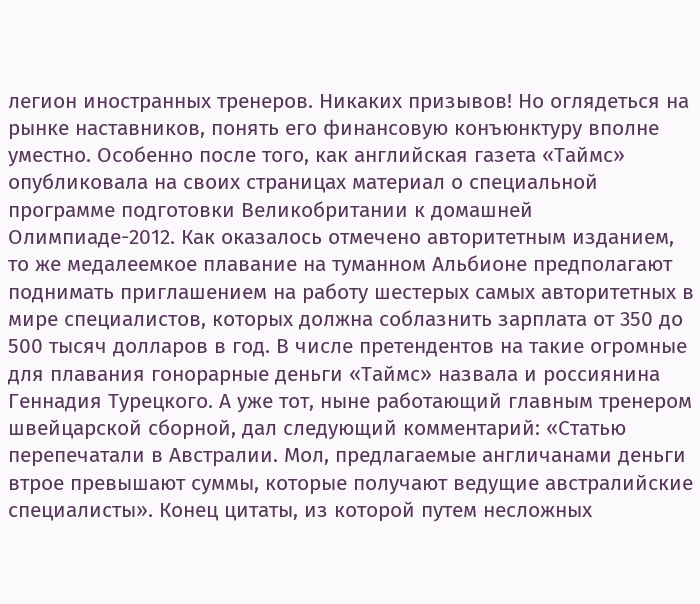легион иностранных тренеров. Никаких призывов! Но оглядеться на рынке наставников, понять его финансовую конъюнктуру вполне уместно. Особенно после того, как английская газета «Таймс» опубликовала на своих страницах материал о специальной программе подготовки Великобритании к домашней Олимпиаде-2012. Как оказалось отмечено авторитетным изданием, то же медалеемкое плавание на туманном Альбионе предполагают поднимать приглашением на работу шестерых самых авторитетных в мире специалистов, которых должна соблазнить зарплата от 350 до 500 тысяч долларов в год. В числе претендентов на такие огромные для плавания гонорарные деньги «Таймс» назвала и россиянина Геннадия Турецкого. А уже тот, ныне работающий главным тренером швейцарской сборной, дал следующий комментарий: «Статью перепечатали в Австралии. Мол, предлагаемые англичанами деньги втрое превышают суммы, которые получают ведущие австралийские специалисты». Конец цитаты, из которой путем несложных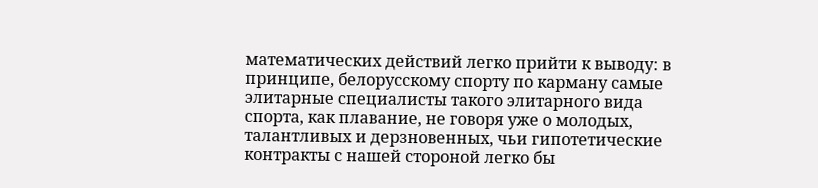математических действий легко прийти к выводу: в принципе, белорусскому спорту по карману самые элитарные специалисты такого элитарного вида спорта, как плавание, не говоря уже о молодых, талантливых и дерзновенных, чьи гипотетические контракты с нашей стороной легко бы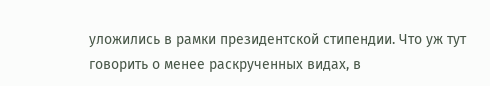уложились в рамки президентской стипендии. Что уж тут говорить о менее раскрученных видах, в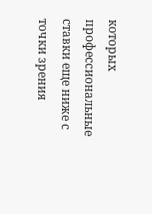которых профессиональные ставки еще ниже с точки зрения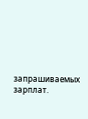запрашиваемых зарплат.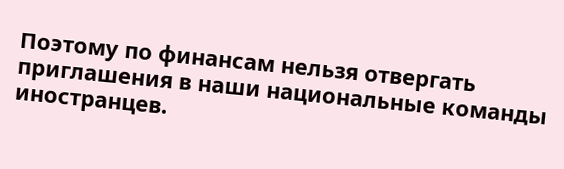Поэтому по финансам нельзя отвергать приглашения в наши национальные команды иностранцев.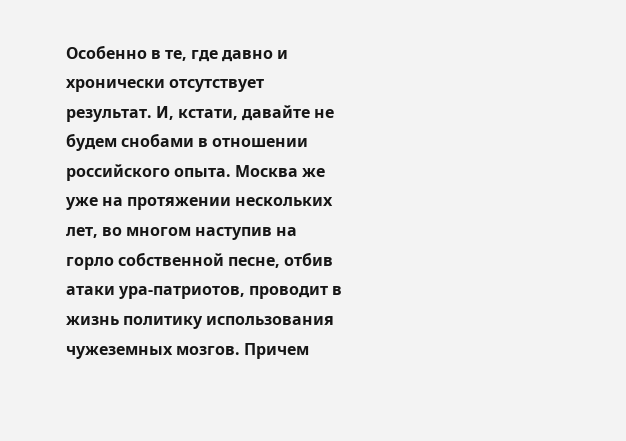Особенно в те, где давно и хронически отсутствует результат. И, кстати, давайте не будем снобами в отношении российского опыта. Москва же уже на протяжении нескольких лет, во многом наступив на горло собственной песне, отбив атаки ура-патриотов, проводит в жизнь политику использования чужеземных мозгов. Причем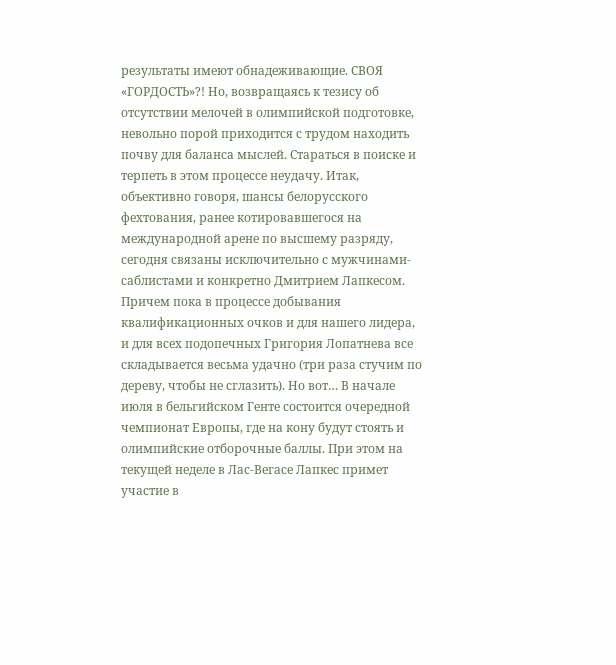результаты имеют обнадеживающие. СВОЯ «ГОРДОСТЬ»?! Но, возвращаясь к тезису об отсутствии мелочей в олимпийской подготовке, невольно порой приходится с трудом находить почву для баланса мыслей. Стараться в поиске и терпеть в этом процессе неудачу. Итак, объективно говоря, шансы белорусского фехтования, ранее котировавшегося на международной арене по высшему разряду, сегодня связаны исключительно с мужчинами-саблистами и конкретно Дмитрием Лапкесом. Причем пока в процессе добывания квалификационных очков и для нашего лидера, и для всех подопечных Григория Лопатнева все складывается весьма удачно (три раза стучим по дереву, чтобы не сглазить). Но вот… В начале июля в бельгийском Генте состоится очередной чемпионат Европы, где на кону будут стоять и олимпийские отборочные баллы. При этом на текущей неделе в Лас-Вегасе Лапкес примет участие в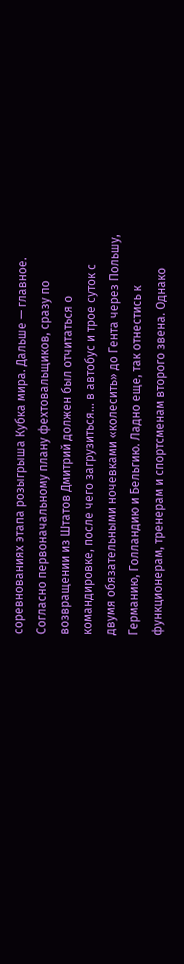соревнованиях этапа розыгрыша Кубка мира. Дальше — главное. Согласно первоначальному плану фехтовальщиков, сразу по возвращении из Штатов Дмитрий должен был отчитаться о командировке, после чего загрузиться… в автобус и трое суток с двумя обязательными ночевками «колесить» до Гента через Польшу, Германию, Голландию и Бельгию. Ладно еще, так отнестись к функционерам, тренерам и спортсменам второго звена. Однако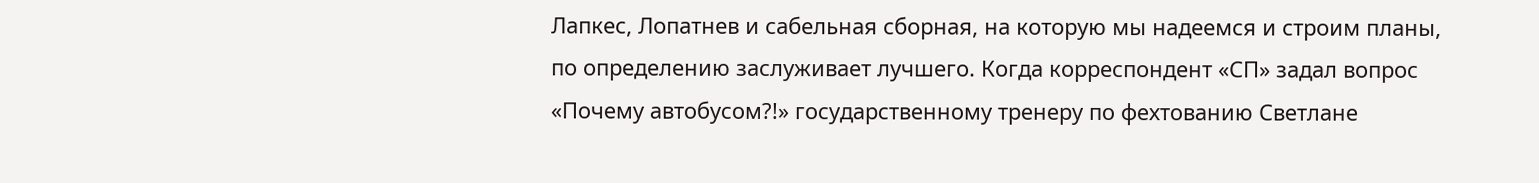Лапкес, Лопатнев и сабельная сборная, на которую мы надеемся и строим планы, по определению заслуживает лучшего. Когда корреспондент «СП» задал вопрос «Почему автобусом?!» государственному тренеру по фехтованию Светлане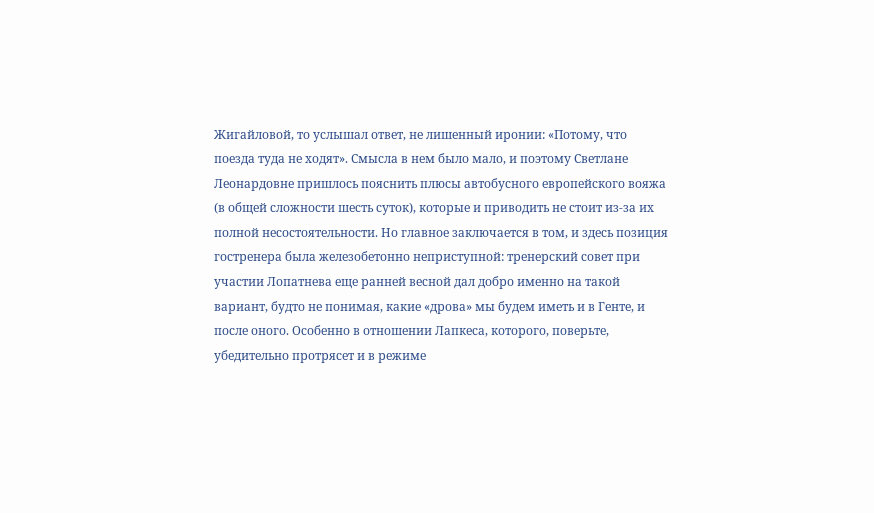Жигайловой, то услышал ответ, не лишенный иронии: «Потому, что поезда туда не ходят». Смысла в нем было мало, и поэтому Светлане Леонардовне пришлось пояснить плюсы автобусного европейского вояжа (в общей сложности шесть суток), которые и приводить не стоит из-за их полной несостоятельности. Но главное заключается в том, и здесь позиция гостренера была железобетонно неприступной: тренерский совет при участии Лопатнева еще ранней весной дал добро именно на такой вариант, будто не понимая, какие «дрова» мы будем иметь и в Генте, и после оного. Особенно в отношении Лапкеса, которого, поверьте, убедительно протрясет и в режиме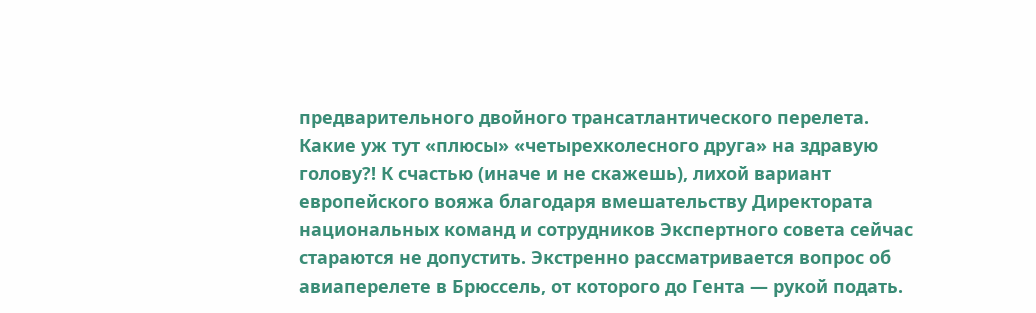предварительного двойного трансатлантического перелета. Какие уж тут «плюсы» «четырехколесного друга» на здравую голову?! К счастью (иначе и не скажешь), лихой вариант европейского вояжа благодаря вмешательству Директората национальных команд и сотрудников Экспертного совета сейчас стараются не допустить. Экстренно рассматривается вопрос об авиаперелете в Брюссель, от которого до Гента — рукой подать.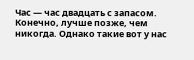Час — час двадцать с запасом. Конечно, лучше позже, чем никогда. Однако такие вот у нас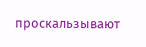проскальзывают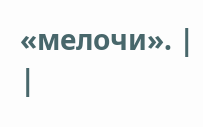«мелочи». |
|